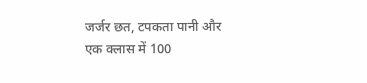जर्जर छत, टपकता पानी और एक क्लास में 100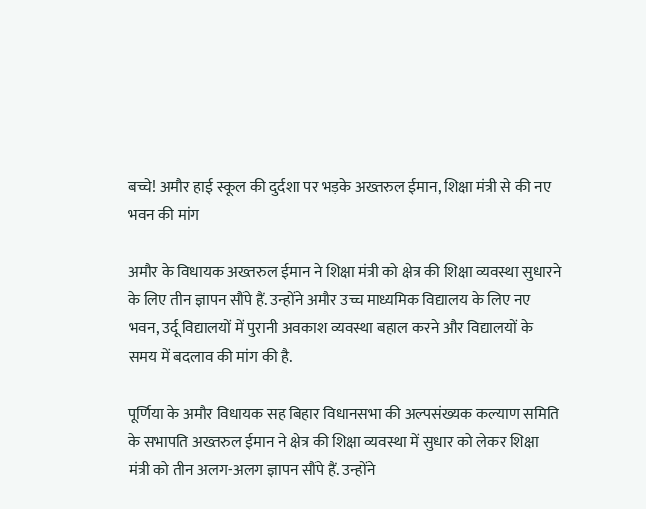बच्चे! अमौर हाई स्कूल की दुर्दशा पर भड़के अख्तरुल ईमान, शिक्षा मंत्री से की नए भवन की मांग

अमौर के विधायक अख्तरुल ईमान ने शिक्षा मंत्री को क्षेत्र की शिक्षा व्यवस्था सुधारने के लिए तीन ज्ञापन सौंपे हैं. उन्होंने अमौर उच्च माध्यमिक विद्यालय के लिए नए भवन, उर्दू विद्यालयों में पुरानी अवकाश व्यवस्था बहाल करने और विद्यालयों के समय में बदलाव की मांग की है.

पूर्णिया के अमौर विधायक सह बिहार विधानसभा की अल्पसंख्यक कल्याण समिति के सभापति अख्तरुल ईमान ने क्षेत्र की शिक्षा व्यवस्था में सुधार को लेकर शिक्षा मंत्री को तीन अलग-अलग ज्ञापन सौंपे हैं. उन्होंने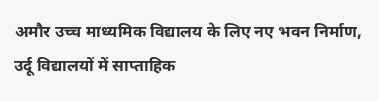अमौर उच्च माध्यमिक विद्यालय के लिए नए भवन निर्माण, उर्दू विद्यालयों में साप्ताहिक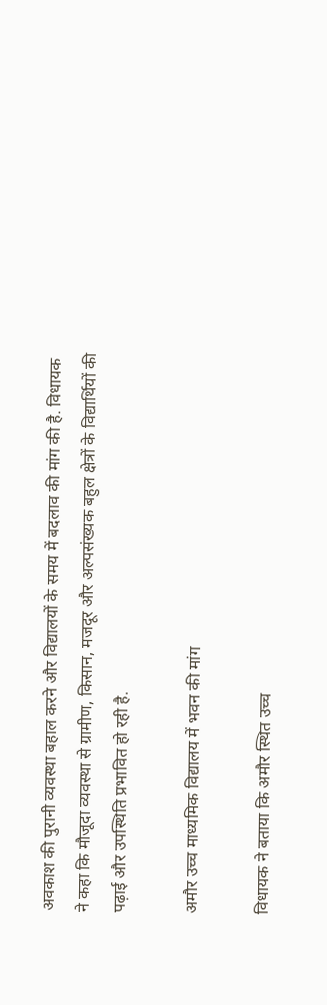अवकाश की पुरानी व्यवस्था बहाल करने और विद्यालयों के समय में बदलाव की मांग की है. विधायक ने कहा कि मौजूदा व्यवस्था से ग्रामीण, किसान, मजदूर और अल्पसंख्यक बहुल क्षेत्रों के विद्यार्थियों की पढ़ाई और उपस्थिति प्रभावित हो रही है.

अमौर उच्च माध्यमिक विद्यालय में भवन की मांग

विधायक ने बताया कि अमौर स्थित उच्च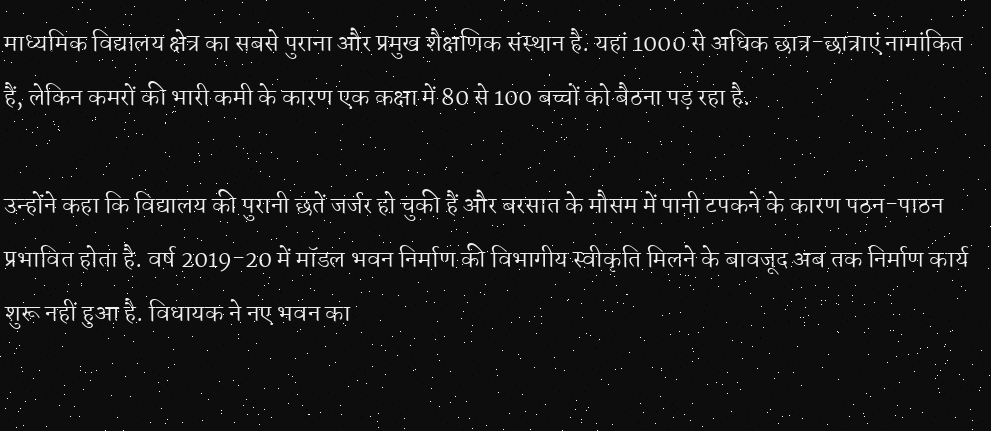माध्यमिक विद्यालय क्षेत्र का सबसे पुराना और प्रमुख शैक्षणिक संस्थान है. यहां 1000 से अधिक छात्र-छात्राएं नामांकित हैं, लेकिन कमरों की भारी कमी के कारण एक कक्षा में 80 से 100 बच्चों को बैठना पड़ रहा है.

उन्होंने कहा कि विद्यालय की पुरानी छतें जर्जर हो चुकी हैं और बरसात के मौसम में पानी टपकने के कारण पठन-पाठन प्रभावित होता है. वर्ष 2019-20 में मॉडल भवन निर्माण की विभागीय स्वीकृति मिलने के बावजूद अब तक निर्माण कार्य शुरू नहीं हुआ है. विधायक ने नए भवन का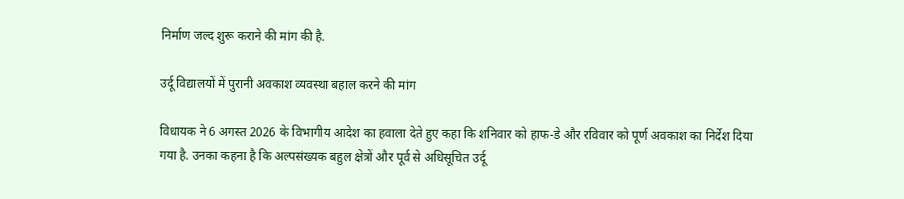निर्माण जल्द शुरू कराने की मांग की है.

उर्दू विद्यालयों में पुरानी अवकाश व्यवस्था बहाल करने की मांग

विधायक ने 6 अगस्त 2026 के विभागीय आदेश का हवाला देते हुए कहा कि शनिवार को हाफ-डे और रविवार को पूर्ण अवकाश का निर्देश दिया गया है. उनका कहना है कि अल्पसंख्यक बहुल क्षेत्रों और पूर्व से अधिसूचित उर्दू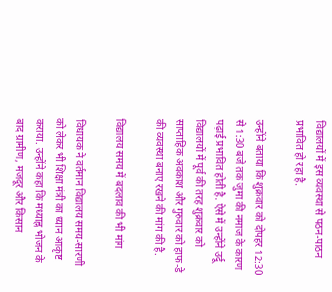विद्यालयों में इस व्यवस्था से पठन-पाठन प्रभावित हो रहा है.

उन्होंने बताया कि शुक्रवार को दोपहर 12:30 से 1:30 बजे तक जुमा की नमाज के कारण पढ़ाई प्रभावित होती है. ऐसे में उन्होंने उर्दू विद्यालयों में पूर्व की तरह शुक्रवार को साप्ताहिक अवकाश और गुरुवार को हाफ-डे की व्यवस्था बनाए रखने की मांग की है.

विद्यालय समय में बदलाव की भी मांग

विधायक ने वर्तमान विद्यालय समय-सारणी को लेकर भी शिक्षा मंत्री का ध्यान आकृष्ट कराया. उन्होंने कहा कि मध्याह्न भोजन के बाद ग्रामीण, मजदूर और किसान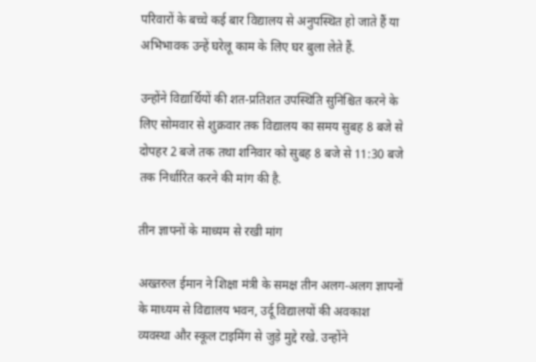परिवारों के बच्चे कई बार विद्यालय से अनुपस्थित हो जाते हैं या अभिभावक उन्हें घरेलू काम के लिए घर बुला लेते हैं.

उन्होंने विद्यार्थियों की शत-प्रतिशत उपस्थिति सुनिश्चित करने के लिए सोमवार से शुक्रवार तक विद्यालय का समय सुबह 8 बजे से दोपहर 2 बजे तक तथा शनिवार को सुबह 8 बजे से 11:30 बजे तक निर्धारित करने की मांग की है.

तीन ज्ञापनों के माध्यम से रखी मांग

अख्तरुल ईमान ने शिक्षा मंत्री के समक्ष तीन अलग-अलग ज्ञापनों के माध्यम से विद्यालय भवन, उर्दू विद्यालयों की अवकाश व्यवस्था और स्कूल टाइमिंग से जुड़े मुद्दे रखे. उन्होंने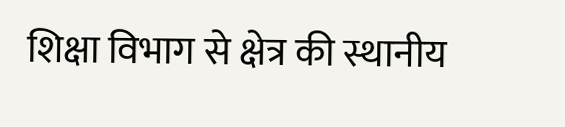शिक्षा विभाग से क्षेत्र की स्थानीय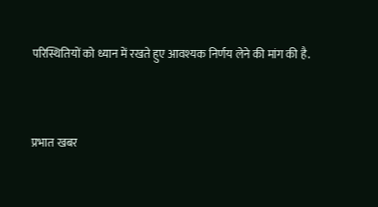परिस्थितियों को ध्यान में रखते हुए आवश्यक निर्णय लेने की मांग की है.


प्रभात खबर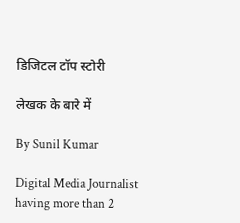डिजिटल टॉप स्टोरी

लेखक के बारे में

By Sunil Kumar

Digital Media Journalist having more than 2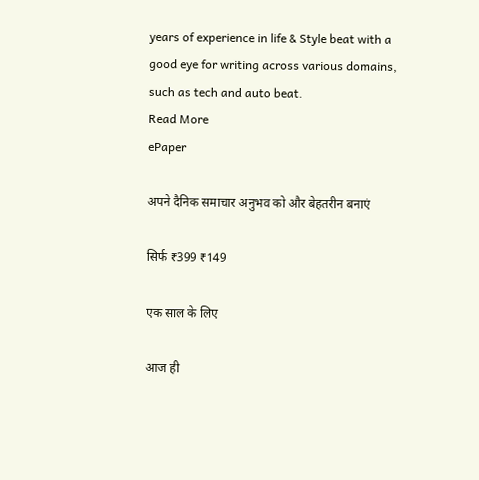years of experience in life & Style beat with a good eye for writing across various domains, such as tech and auto beat.
Read More
ePaper

अपने दैनिक समाचार अनुभव को और बेहतरीन बनाएं

सिर्फ ₹399 ₹149

एक साल के लिए

आज ही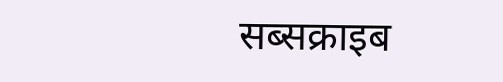सब्सक्राइब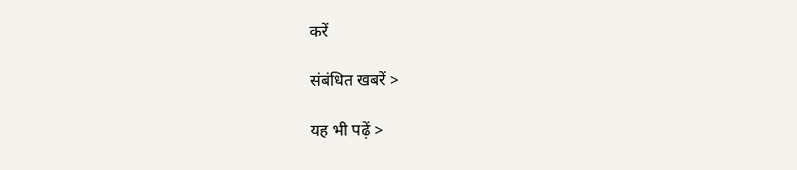करें

संबंधित खबरें >

यह भी पढ़ें >